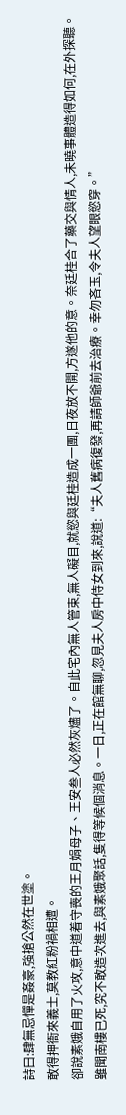詩曰:肆無忌憚是姦豪,強搶公然在世塗。
敢得押衙來義士,莫教紅粉禍相遭。
卻說素娥自用了火攻,意中道着守喪的王月娟母子、王安叁人必然灰燼了。自此宅內無人管束,無人礙目,就慾與廷桂造成一團,日夜放不開,方遂他的意。奈廷桂合了藥交與情人,未曉事體造得如何,在外探聽。雖聞南樓已死,究不敢造次進去,與素娥聚話,隻得等候個消息。一日,正在館無聊,忽見夫人房中侍女到來,說道:“夫人舊病復發,再請師爺前去治療。幸勿吝玉,令夫人望眼慾穿。”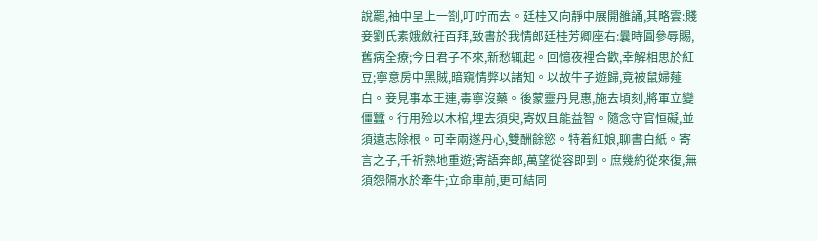說罷,袖中呈上一劄,叮咛而去。廷桂又向靜中展開雒誦,其略雲:賤妾劉氏素娥斂衽百拜,致書於我情郎廷桂芳卿座右:曩時圓參辱賜,舊病全療;今日君子不來,新愁辄起。回憶夜裡合歡,幸解相思於紅豆;寧意房中黑賊,暗窺情弊以諸知。以故牛子遊歸,竟被鼠婦薤白。妾見事本王連,毒寧沒藥。後蒙靈丹見惠,施去頃刻,將軍立變僵蠶。行用殓以木棺,埋去須臾,寄奴且能益智。隨念守官恒礙,並須遠志除根。可幸兩遂丹心,雙酬餘慾。特着紅娘,聊書白紙。寄言之子,千祈熟地重遊;寄語奔郎,萬望從容即到。庶幾約從來復,無須怨隔水於牽牛;立命車前,更可結同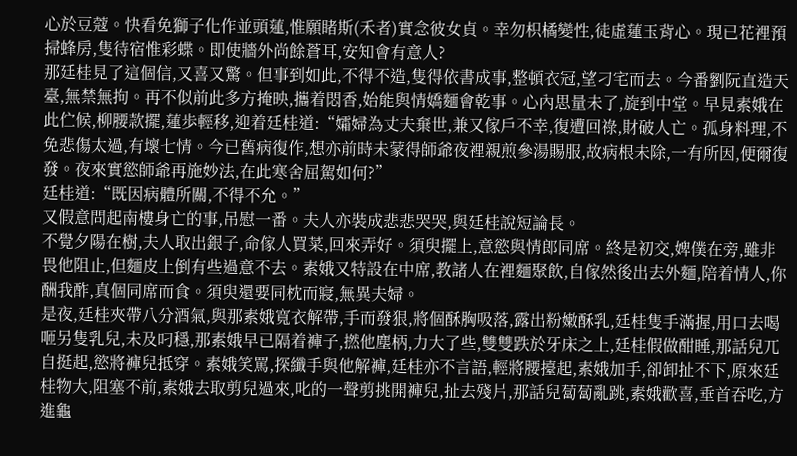心於豆蔻。快看免獅子化作並頭蓮,惟願睹斯(禾者)實念彼女貞。幸勿枳橘變性,徒虛蓮玉背心。現已花裡預掃蜂房,隻待宿惟彩蝶。即使牆外尚餘蒼耳,安知會有意人?
那廷桂見了這個信,又喜又驚。但事到如此,不得不造,隻得依書成事,整頓衣冠,望刁宅而去。今番劉阮直造天臺,無禁無拘。再不似前此多方掩映,攜着悶香,始能與情嬌麵會乾事。心內思量未了,旋到中堂。早見素娥在此伫候,柳腰款擺,蓮歩輕移,迎着廷桂道:“孀婦為丈夫棄世,兼又傢戶不幸,復遭回祿,財破人亡。孤身料理,不免悲傷太過,有壞七情。今已舊病復作,想亦前時未蒙得師爺夜裡親煎參湯賜服,故病根未除,一有所因,便爾復發。夜來實慾師爺再施妙法,在此寒舍屈駕如何?”
廷桂道:“既因病體所關,不得不允。”
又假意問起南樓身亡的事,吊慰一番。夫人亦裝成悲悲哭哭,與廷桂說短論長。
不覺夕陽在樹,夫人取出銀子,命傢人買菜,回來弄好。須臾擺上,意慾與情郎同席。終是初交,婢僕在旁,雖非畏他阻止,但麵皮上倒有些過意不去。素娥又特設在中席,教諸人在裡麵聚飲,自傢然後出去外麵,陪着情人,你酬我酢,真個同席而食。須臾還要同枕而寢,無異夫婦。
是夜,廷桂夾帶八分酒氣,與那素娥寬衣解帶,手而發狠,將個酥胸吸落,露出粉嫩酥乳,廷桂隻手滿握,用口去喝咂另隻乳兒,未及叼穩,那素娥早已隔着褲子,撚他塵柄,力大了些,雙雙跌於牙床之上,廷桂假做酣睡,那話兒兀自挺起,慾將褲兒抵穿。素娥笑罵,探纖手與他解褲,廷桂亦不言語,輕將腰擡起,素娥加手,卻卸扯不下,原來廷桂物大,阻塞不前,素娥去取剪兒過來,叱的一聲剪挑開褲兒,扯去殘片,那話兒蔔蔔亂跳,素娥歡喜,垂首吞吃,方進龜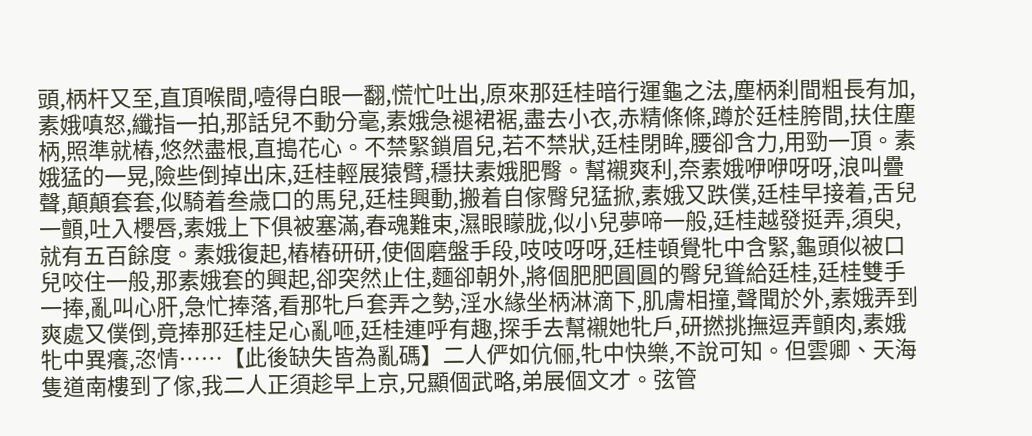頭,柄杆又至,直頂喉間,噎得白眼一翻,慌忙吐出,原來那廷桂暗行運龜之法,塵柄刹間粗長有加,素娥嗔怒,纖指一拍,那話兒不動分毫,素娥急褪裙裾,盡去小衣,赤精條條,蹲於廷桂胯間,扶住塵柄,照準就樁,悠然盡根,直搗花心。不禁緊鎖眉兒,若不禁狀,廷桂閉眸,腰卻含力,用勁一頂。素娥猛的一晃,險些倒掉出床,廷桂輕展猿臂,穩扶素娥肥臀。幫襯爽利,奈素娥咿咿呀呀,浪叫疊聲,顛顛套套,似騎着叁歳口的馬兒,廷桂興動,搬着自傢臀兒猛掀,素娥又跌僕,廷桂早接着,舌兒一顫,吐入櫻唇,素娥上下俱被塞滿,春魂難束,濕眼矇胧,似小兒夢啼一般,廷桂越發挺弄,須臾,就有五百餘度。素娥復起,樁樁研研,使個磨盤手段,吱吱呀呀,廷桂頓覺牝中含緊,龜頭似被口兒咬住一般,那素娥套的興起,卻突然止住,麵卻朝外,將個肥肥圓圓的臀兒聳給廷桂,廷桂雙手一捧,亂叫心肝,急忙捧落,看那牝戶套弄之勢,淫水緣坐柄淋滴下,肌膚相撞,聲聞於外,素娥弄到爽處又僕倒,竟捧那廷桂足心亂咂,廷桂連呼有趣,探手去幫襯她牝戶,研撚挑撫逗弄顫肉,素娥牝中異癢,恣情……【此後缺失皆為亂碼】二人俨如伉俪,牝中快樂,不說可知。但雲卿、天海隻道南樓到了傢,我二人正須趁早上京,兄顯個武略,弟展個文才。弦管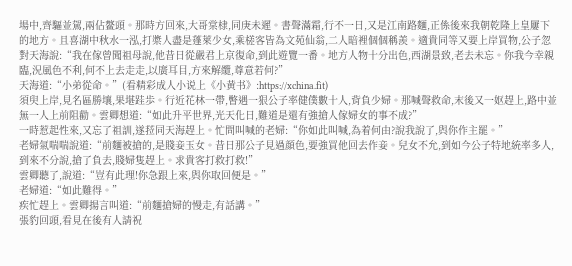場中,齊驅並駕,兩佔鳌頭。那時方回來,大哥棠棣,同庚未遲。書聲滿霜,行不一日,又是江南路麵,正係後來我朝乾隆上皇屢下的地方。且喜湖中秋水一泓,打槳人盡是蓬萊少女,乘槎客皆為文苑仙翁,二人暗裡個個稱羨。適貴同等又要上岸買物,公子忽對天海說:“我在傢曾聞祖母說,他昔日從嚴君上京復命,到此遊覽一番。地方人物十分出色,西湖景致,老去未忘。你我今幸親臨,況風色不利,何不上去走走,以廣耳目,方來解纜,尊意若何?”
天海道:“小弟從命。”(看精彩成人小说上《小黄书》:https://xchina.fit)
須臾上岸,見名區勝壤,果堪跬歩。行近花林一帶,瞥遇一狠公子率健僕數十人,背負少婦。那喊聲救命,末後又一妪趕上,路中並無一人上前阻勸。雲卿想道:“如此升平世界,光天化日,難道是還有強搶人傢婦女的事不成?”
一時惹起性來,又忘了祖訓,遂菈同天海趕上。忙問叫喊的老婦:“你如此叫喊,為着何由?說我說了,與你作主罷。”
老婦氣喘喘說道:“前麵被搶的,是賤妾玉女。昔日那公子見過顔色,要強買他回去作妾。兒女不允,到如今公子特地統率多人,到來不分說,搶了負去,賤婦隻趕上。求貴客打救打救!”
雲卿聽了,說道:“豈有此理!你急跟上來,與你取回便是。”
老婦道:“如此難得。”
疾忙趕上。雲卿揚言叫道:“前麵搶婦的慢走,有話講。”
張豹回頭,看見在後有人請祝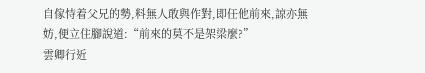自傢恃着父兄的勢,料無人敢與作對,即任他前來,諒亦無妨,便立住腳說道:“前來的莫不是架梁麼?”
雲卿行近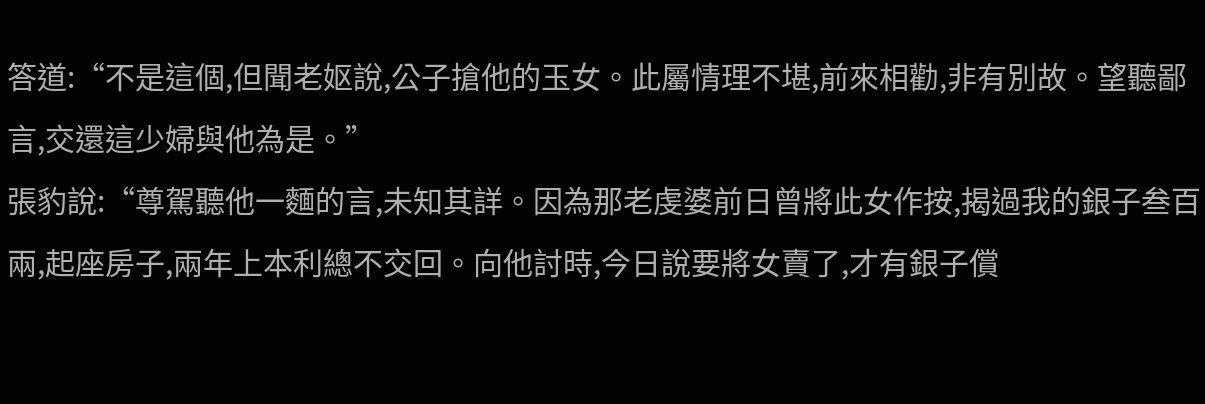答道:“不是這個,但聞老妪說,公子搶他的玉女。此屬情理不堪,前來相勸,非有別故。望聽鄙言,交還這少婦與他為是。”
張豹說:“尊駕聽他一麵的言,未知其詳。因為那老虔婆前日曾將此女作按,揭過我的銀子叁百兩,起座房子,兩年上本利總不交回。向他討時,今日說要將女賣了,才有銀子償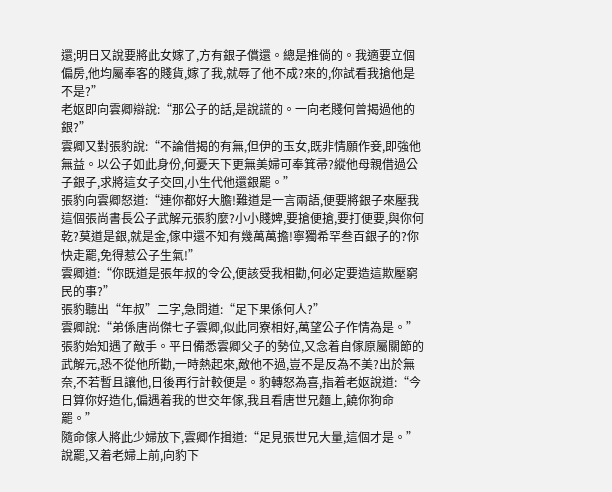還;明日又說要將此女嫁了,方有銀子償還。總是推倘的。我適要立個偏房,他均屬奉客的賤貨,嫁了我,就辱了他不成?來的,你試看我搶他是不是?”
老妪即向雲卿辯說:“那公子的話,是說謊的。一向老賤何曾揭過他的銀?”
雲卿又對張豹說:“不論借揭的有無,但伊的玉女,既非情願作妾,即強他無益。以公子如此身份,何憂天下更無美婦可奉箕帚?縱他母親借過公子銀子,求將這女子交回,小生代他還銀罷。”
張豹向雲卿怒道:“連你都好大膽!難道是一言兩語,便要將銀子來壓我這個張尚書長公子武解元張豹麼?小小賤婢,要搶便搶,要打便要,與你何乾?莫道是銀,就是金,傢中還不知有幾萬萬擔!寧獨希罕叁百銀子的?你快走罷,免得惹公子生氣!”
雲卿道:“你既道是張年叔的令公,便該受我相勸,何必定要造這欺壓窮民的事?”
張豹聽出“年叔”二字,急問道:“足下果係何人?”
雲卿說:“弟係唐尚傑七子雲卿,似此同寮相好,萬望公子作情為是。”
張豹始知遇了敵手。平日備悉雲卿父子的勢位,又念着自傢原屬關節的武解元,恐不從他所勸,一時熱起來,敵他不過,豈不是反為不美?出於無奈,不若暫且讓他,日後再行計較便是。豹轉怒為喜,指着老妪說道:“今日算你好造化,偏遇着我的世交年傢,我且看唐世兄麵上,饒你狗命罷。”
隨命傢人將此少婦放下,雲卿作揖道:“足見張世兄大量,這個才是。”
說罷,又着老婦上前,向豹下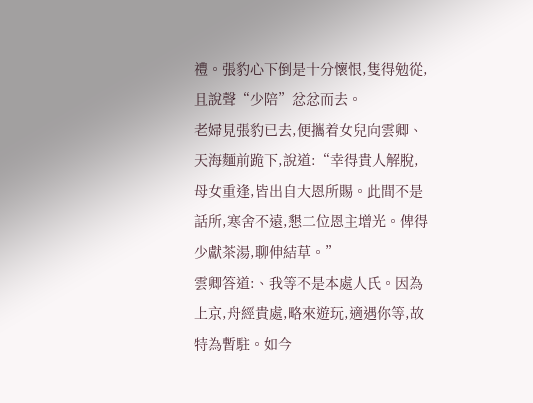禮。張豹心下倒是十分懷恨,隻得勉從,且說聲“少陪”忿忿而去。
老婦見張豹已去,便攜着女兒向雲卿、天海麵前跪下,說道:“幸得貴人解脫,母女重逢,皆出自大恩所賜。此間不是話所,寒舍不遠,懇二位恩主增光。俾得少獻茶湯,聊伸結草。”
雲卿答道:、我等不是本處人氏。因為上京,舟經貴處,略來遊玩,適遇你等,故特為暫駐。如今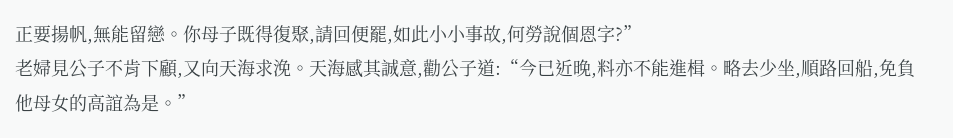正要揚帆,無能留戀。你母子既得復聚,請回便罷,如此小小事故,何勞說個恩字?”
老婦見公子不肯下顧,又向天海求浼。天海感其誠意,勸公子道:“今已近晚,料亦不能進楫。略去少坐,順路回船,免負他母女的高誼為是。”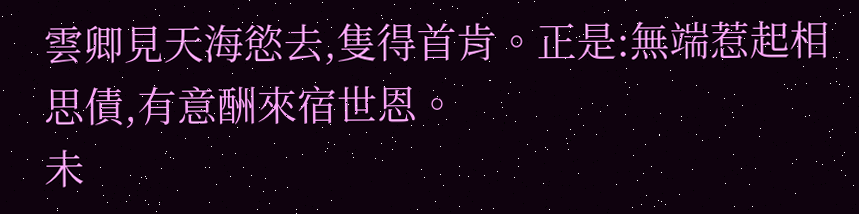雲卿見天海慾去,隻得首肯。正是:無端惹起相思債,有意酬來宿世恩。
未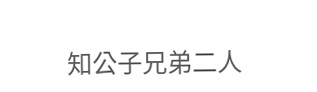知公子兄弟二人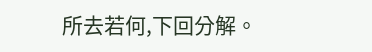所去若何,下回分解。